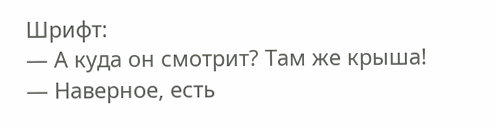Шрифт:
— А куда он смотрит? Там же крыша!
— Наверное, есть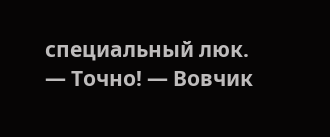специальный люк.
— Точно! — Вовчик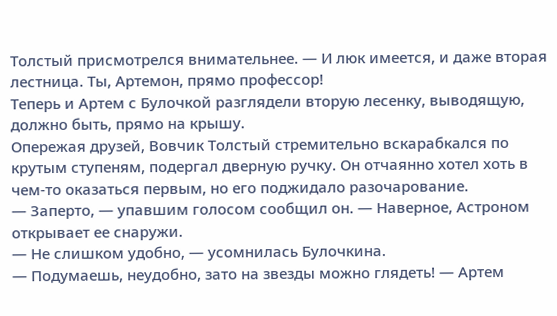Толстый присмотрелся внимательнее. — И люк имеется, и даже вторая лестница. Ты, Артемон, прямо профессор!
Теперь и Артем с Булочкой разглядели вторую лесенку, выводящую, должно быть, прямо на крышу.
Опережая друзей, Вовчик Толстый стремительно вскарабкался по крутым ступеням, подергал дверную ручку. Он отчаянно хотел хоть в чем-то оказаться первым, но его поджидало разочарование.
— Заперто, — упавшим голосом сообщил он. — Наверное, Астроном открывает ее снаружи.
— Не слишком удобно, — усомнилась Булочкина.
— Подумаешь, неудобно, зато на звезды можно глядеть! — Артем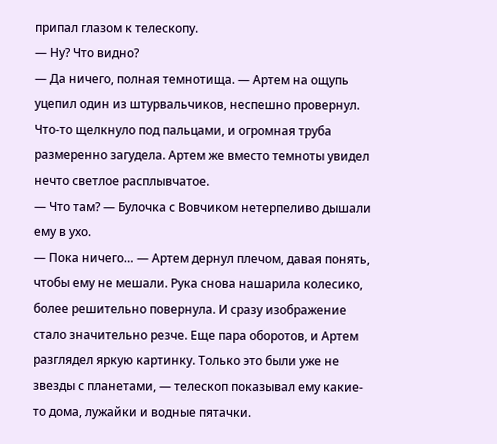припал глазом к телескопу.
— Ну? Что видно?
— Да ничего, полная темнотища. — Артем на ощупь уцепил один из штурвальчиков, неспешно провернул. Что-то щелкнуло под пальцами, и огромная труба размеренно загудела. Артем же вместо темноты увидел нечто светлое расплывчатое.
— Что там? — Булочка с Вовчиком нетерпеливо дышали ему в ухо.
— Пока ничего… — Артем дернул плечом, давая понять, чтобы ему не мешали. Рука снова нашарила колесико, более решительно повернула. И сразу изображение стало значительно резче. Еще пара оборотов, и Артем разглядел яркую картинку. Только это были уже не звезды с планетами, — телескоп показывал ему какие-то дома, лужайки и водные пятачки.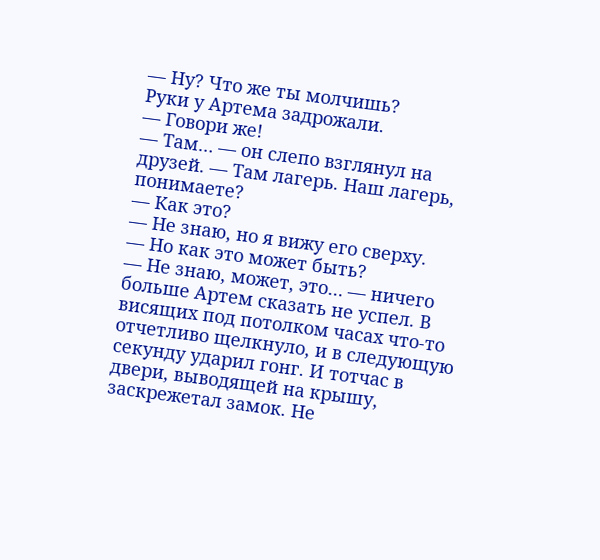— Ну? Что же ты молчишь?
Руки у Артема задрожали.
— Говори же!
— Там… — он слепо взглянул на друзей. — Там лагерь. Наш лагерь, понимаете?
— Как это?
— Не знаю, но я вижу его сверху.
— Но как это может быть?
— Не знаю, может, это… — ничего больше Артем сказать не успел. В висящих под потолком часах что-то отчетливо щелкнуло, и в следующую секунду ударил гонг. И тотчас в двери, выводящей на крышу, заскрежетал замок. Не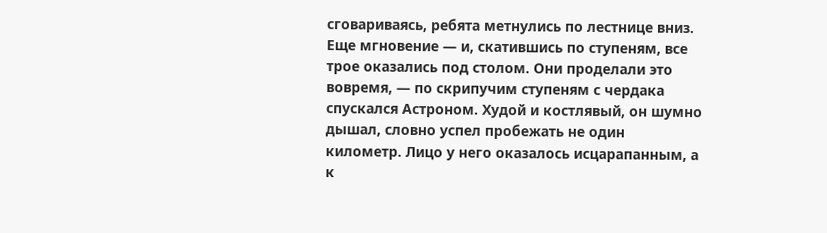сговариваясь, ребята метнулись по лестнице вниз. Еще мгновение — и, скатившись по ступеням, все трое оказались под столом. Они проделали это вовремя, — по скрипучим ступеням с чердака спускался Астроном. Худой и костлявый, он шумно дышал, словно успел пробежать не один километр. Лицо у него оказалось исцарапанным, а к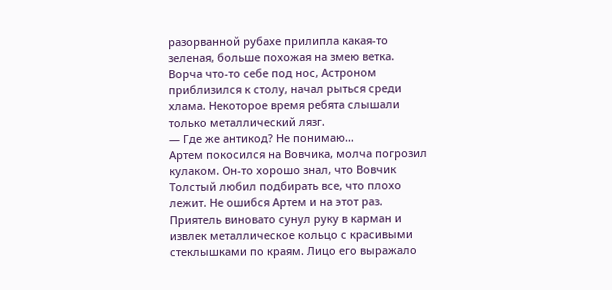разорванной рубахе прилипла какая-то зеленая, больше похожая на змею ветка.
Ворча что-то себе под нос, Астроном приблизился к столу, начал рыться среди хлама. Некоторое время ребята слышали только металлический лязг.
— Где же антикод? Не понимаю…
Артем покосился на Вовчика, молча погрозил кулаком. Он-то хорошо знал, что Вовчик Толстый любил подбирать все, что плохо лежит. Не ошибся Артем и на этот раз. Приятель виновато сунул руку в карман и извлек металлическое кольцо с красивыми стеклышками по краям. Лицо его выражало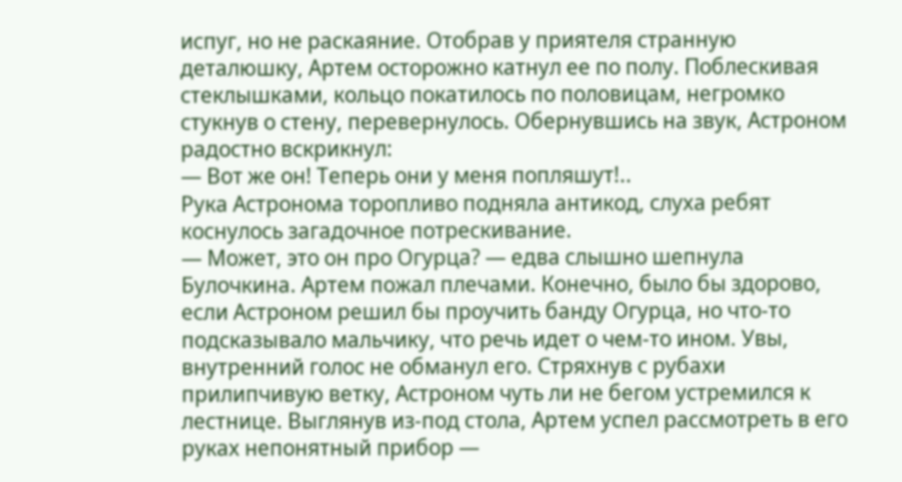испуг, но не раскаяние. Отобрав у приятеля странную деталюшку, Артем осторожно катнул ее по полу. Поблескивая стеклышками, кольцо покатилось по половицам, негромко стукнув о стену, перевернулось. Обернувшись на звук, Астроном радостно вскрикнул:
— Вот же он! Теперь они у меня попляшут!..
Рука Астронома торопливо подняла антикод, слуха ребят коснулось загадочное потрескивание.
— Может, это он про Огурца? — едва слышно шепнула Булочкина. Артем пожал плечами. Конечно, было бы здорово, если Астроном решил бы проучить банду Огурца, но что-то подсказывало мальчику, что речь идет о чем-то ином. Увы, внутренний голос не обманул его. Стряхнув с рубахи прилипчивую ветку, Астроном чуть ли не бегом устремился к лестнице. Выглянув из-под стола, Артем успел рассмотреть в его руках непонятный прибор —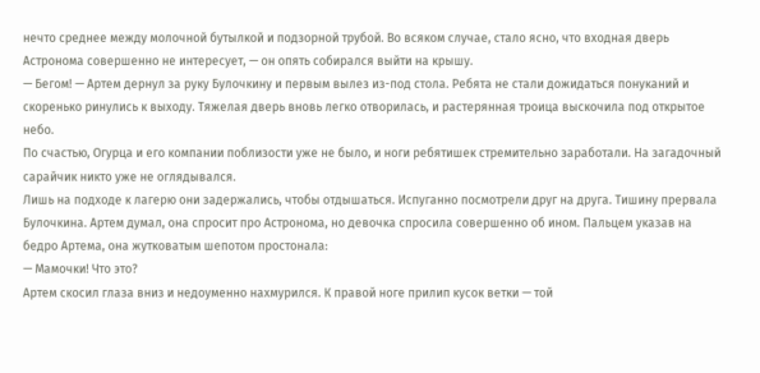нечто среднее между молочной бутылкой и подзорной трубой. Во всяком случае, стало ясно, что входная дверь Астронома совершенно не интересует, — он опять собирался выйти на крышу.
— Бегом! — Артем дернул за руку Булочкину и первым вылез из-под стола. Ребята не стали дожидаться понуканий и скоренько ринулись к выходу. Тяжелая дверь вновь легко отворилась, и растерянная троица выскочила под открытое небо.
По счастью, Огурца и его компании поблизости уже не было, и ноги ребятишек стремительно заработали. На загадочный сарайчик никто уже не оглядывался.
Лишь на подходе к лагерю они задержались, чтобы отдышаться. Испуганно посмотрели друг на друга. Тишину прервала Булочкина. Артем думал, она спросит про Астронома, но девочка спросила совершенно об ином. Пальцем указав на бедро Артема, она жутковатым шепотом простонала:
— Мамочки! Что это?
Артем скосил глаза вниз и недоуменно нахмурился. К правой ноге прилип кусок ветки — той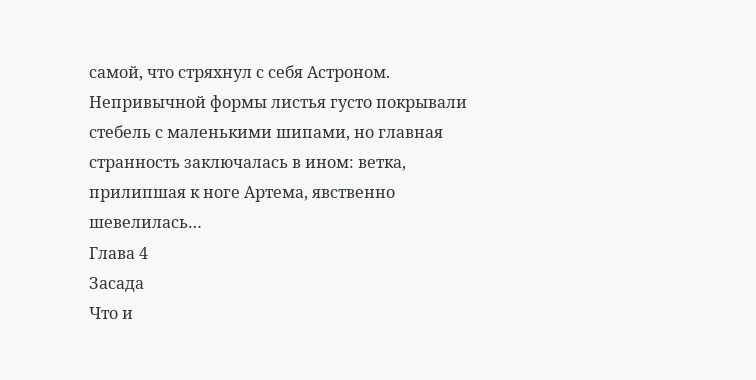самой, что стряхнул с себя Астроном. Непривычной формы листья густо покрывали стебель с маленькими шипами, но главная странность заключалась в ином: ветка, прилипшая к ноге Артема, явственно шевелилась…
Глава 4
Засада
Что и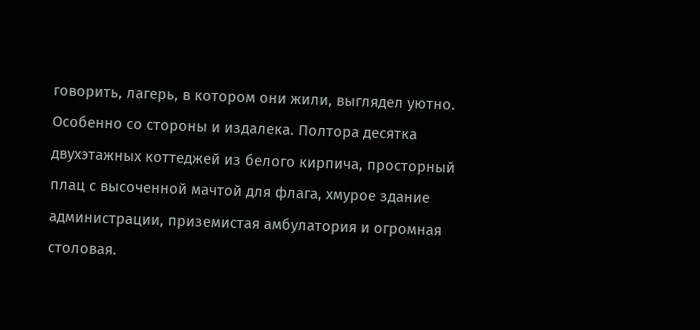говорить, лагерь, в котором они жили, выглядел уютно. Особенно со стороны и издалека. Полтора десятка двухэтажных коттеджей из белого кирпича, просторный плац с высоченной мачтой для флага, хмурое здание администрации, приземистая амбулатория и огромная столовая.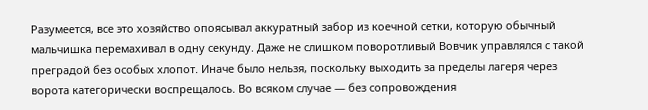Разумеется, все это хозяйство опоясывал аккуратный забор из коечной сетки, которую обычный мальчишка перемахивал в одну секунду. Даже не слишком поворотливый Вовчик управлялся с такой преградой без особых хлопот. Иначе было нельзя, поскольку выходить за пределы лагеря через ворота категорически воспрещалось. Во всяком случае — без сопровождения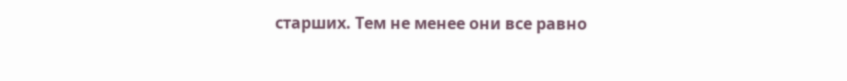старших. Тем не менее они все равно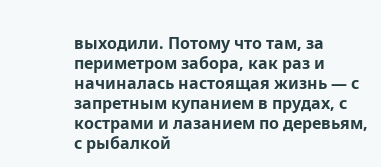выходили. Потому что там, за периметром забора, как раз и начиналась настоящая жизнь — с запретным купанием в прудах, с кострами и лазанием по деревьям, с рыбалкой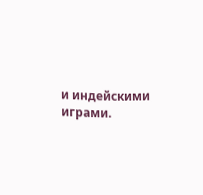и индейскими играми.